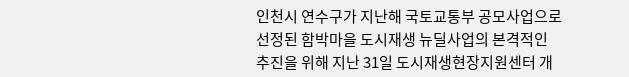인천시 연수구가 지난해 국토교통부 공모사업으로 선정된 함박마을 도시재생 뉴딜사업의 본격적인 추진을 위해 지난 31일 도시재생현장지원센터 개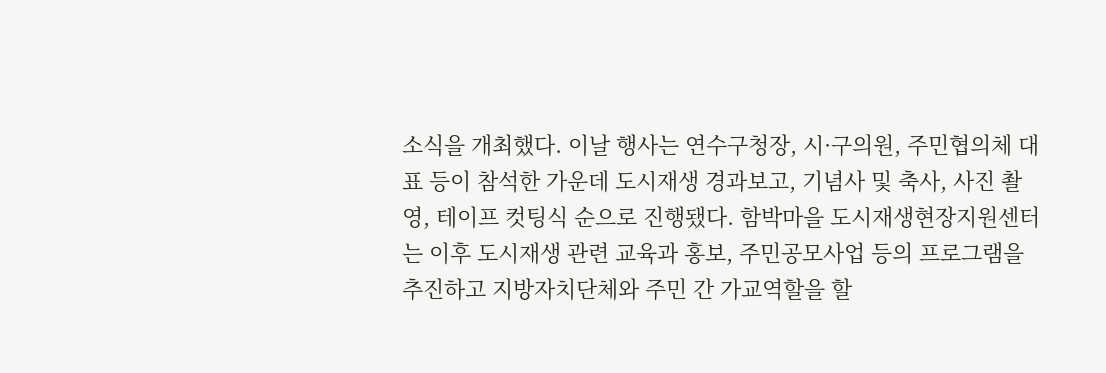소식을 개최했다. 이날 행사는 연수구청장, 시·구의원, 주민협의체 대표 등이 참석한 가운데 도시재생 경과보고, 기념사 및 축사, 사진 촬영, 테이프 컷팅식 순으로 진행됐다. 함박마을 도시재생현장지원센터는 이후 도시재생 관련 교육과 홍보, 주민공모사업 등의 프로그램을 추진하고 지방자치단체와 주민 간 가교역할을 할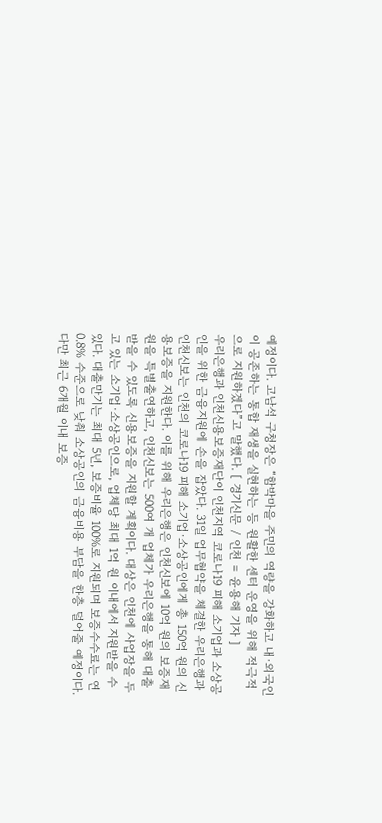예정이다. 고남석 구청장은 “함박마을 주민의 역량을 강화하고 내·외국인이 공존하는 통합 재생을 실현하는 등 원활한 센터 운영을 위해 적극적으로 지원하겠다”고 말했다. [ 경기신문 / 인천 = 윤용해 기자 ]
우리은행과 인천신용보증재단이 인천지역 코로나19 피해 소기업과 소상공인을 위한 금융지원에 손을 잡았다. 31일 업무협약을 체결한 우리은행과 인천신보는 인천의 코로나19 피해 소기업·소상공인에게 총 150억 원의 신용보증을 지원한다. 이를 위해 우리은행은 인천신보에 10억 원의 보증재원을 특별출연하고, 인천신보는 500여 개 업체가 우리은행을 통해 대출받을 수 있도록 신용보증을 지원할 계획이다. 대상은 인천에 사업장을 두고 있는 소기업·소상공인으로, 업체당 최대 1억 원 이내에서 지원받을 수 있다. 대출만기는 최대 5년, 보증비율 100%로 지원되며 보증수수료는 연 0.8% 수준으로 낮춰 소상공인의 금융비용 부담을 한층 덜어줄 예정이다. 다만 최근 6개월 이내 보증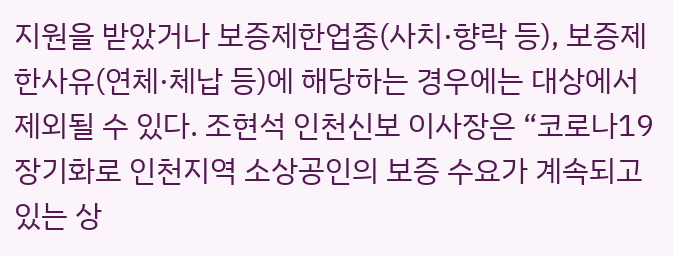지원을 받았거나 보증제한업종(사치·향락 등), 보증제한사유(연체·체납 등)에 해당하는 경우에는 대상에서 제외될 수 있다. 조현석 인천신보 이사장은 “코로나19 장기화로 인천지역 소상공인의 보증 수요가 계속되고 있는 상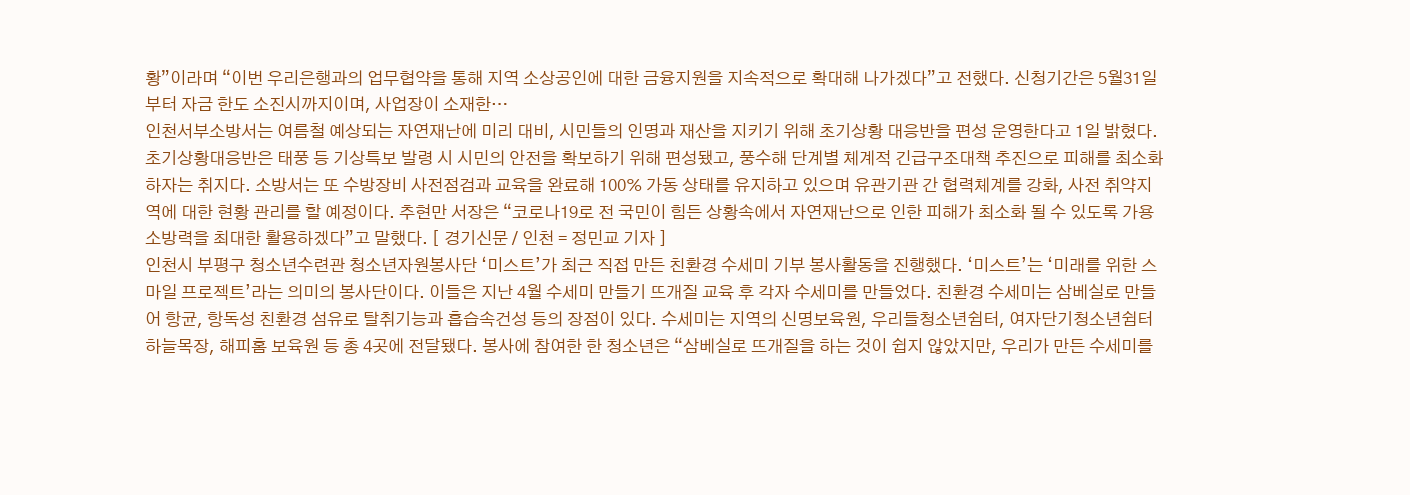황”이라며 “이번 우리은행과의 업무협약을 통해 지역 소상공인에 대한 금융지원을 지속적으로 확대해 나가겠다”고 전했다. 신청기간은 5월31일부터 자금 한도 소진시까지이며, 사업장이 소재한…
인천서부소방서는 여름철 예상되는 자연재난에 미리 대비, 시민들의 인명과 재산을 지키기 위해 초기상황 대응반을 편성 운영한다고 1일 밝혔다. 초기상황대응반은 태풍 등 기상특보 발령 시 시민의 안전을 확보하기 위해 편성됐고, 풍수해 단계별 체계적 긴급구조대책 추진으로 피해를 최소화하자는 취지다. 소방서는 또 수방장비 사전점검과 교육을 완료해 100% 가동 상태를 유지하고 있으며 유관기관 간 협력체계를 강화, 사전 취약지역에 대한 현황 관리를 할 예정이다. 추현만 서장은 “코로나19로 전 국민이 힘든 상황속에서 자연재난으로 인한 피해가 최소화 될 수 있도록 가용 소방력을 최대한 활용하겠다”고 말했다. [ 경기신문 / 인천 = 정민교 기자 ]
인천시 부평구 청소년수련관 청소년자원봉사단 ‘미스트’가 최근 직접 만든 친환경 수세미 기부 봉사활동을 진행했다. ‘미스트’는 ‘미래를 위한 스마일 프로젝트’라는 의미의 봉사단이다. 이들은 지난 4월 수세미 만들기 뜨개질 교육 후 각자 수세미를 만들었다. 친환경 수세미는 삼베실로 만들어 항균, 항독성 친환경 섬유로 탈취기능과 흡습속건성 등의 장점이 있다. 수세미는 지역의 신명보육원, 우리들청소년쉼터, 여자단기청소년쉼터하늘목장, 해피홈 보육원 등 총 4곳에 전달됐다. 봉사에 참여한 한 청소년은 “삼베실로 뜨개질을 하는 것이 쉽지 않았지만, 우리가 만든 수세미를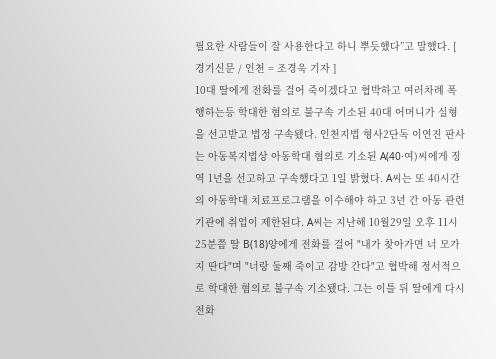필요한 사람들이 잘 사용한다고 하니 뿌듯했다”고 말했다. [ 경기신문 / 인천 = 조경욱 기자 ]
10대 딸에게 전화를 걸어 죽이겠다고 협박하고 여러차례 폭행하는등 학대한 혐의로 불구속 기소된 40대 어머니가 실형을 선고받고 법정 구속됐다. 인천지법 형사2단독 이연진 판사는 아동복지법상 아동학대 혐의로 기소된 A(40·여)씨에게 징역 1년을 선고하고 구속했다고 1일 밝혔다. A씨는 또 40시간의 아동학대 치료프로그램을 이수해야 하고 3년 간 아동 관련 기관에 취업이 제한된다. A씨는 지난해 10월29일 오후 11시25분쯤 딸 B(18)양에게 전화를 걸어 "내가 찾아가면 너 모가지 딴다"며 "너랑 둘째 죽이고 감방 간다"고 협박해 정서적으로 학대한 혐의로 불구속 기소됐다. 그는 이틀 뒤 딸에게 다시 전화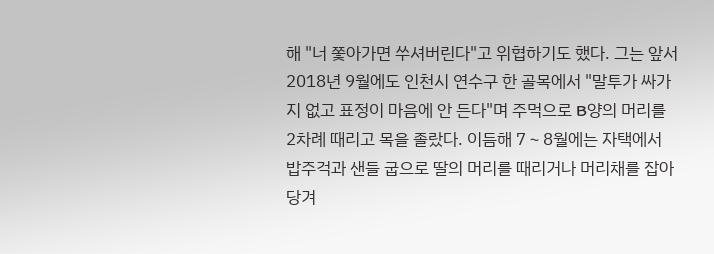해 "너 쫓아가면 쑤셔버린다"고 위협하기도 했다. 그는 앞서 2018년 9월에도 인천시 연수구 한 골목에서 "말투가 싸가지 없고 표정이 마음에 안 든다"며 주먹으로 B양의 머리를 2차례 때리고 목을 졸랐다. 이듬해 7∼8월에는 자택에서 밥주걱과 샌들 굽으로 딸의 머리를 때리거나 머리채를 잡아당겨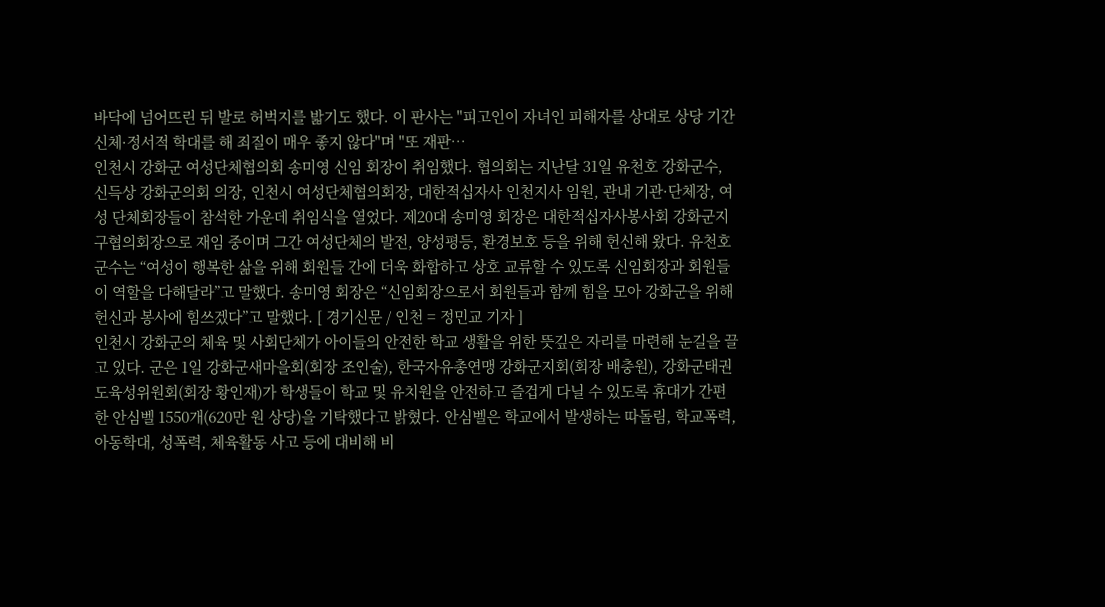바닥에 넘어뜨린 뒤 발로 허벅지를 밟기도 했다. 이 판사는 "피고인이 자녀인 피해자를 상대로 상당 기간 신체·정서적 학대를 해 죄질이 매우 좋지 않다"며 "또 재판…
인천시 강화군 여성단체협의회 송미영 신임 회장이 취임했다. 협의회는 지난달 31일 유천호 강화군수, 신득상 강화군의회 의장, 인천시 여성단체협의회장, 대한적십자사 인천지사 임원, 관내 기관·단체장, 여성 단체회장들이 참석한 가운데 취임식을 열었다. 제20대 송미영 회장은 대한적십자사봉사회 강화군지구협의회장으로 재임 중이며 그간 여성단체의 발전, 양성평등, 환경보호 등을 위해 헌신해 왔다. 유천호 군수는 “여성이 행복한 삶을 위해 회원들 간에 더욱 화합하고 상호 교류할 수 있도록 신임회장과 회원들이 역할을 다해달라”고 말했다. 송미영 회장은 “신임회장으로서 회원들과 함께 힘을 모아 강화군을 위해 헌신과 봉사에 힘쓰겠다”고 말했다. [ 경기신문 / 인천 = 정민교 기자 ]
인천시 강화군의 체육 및 사회단체가 아이들의 안전한 학교 생활을 위한 뜻깊은 자리를 마련해 눈길을 끌고 있다. 군은 1일 강화군새마을회(회장 조인술), 한국자유총연맹 강화군지회(회장 배충원), 강화군태권도육성위원회(회장 황인재)가 학생들이 학교 및 유치원을 안전하고 즐겁게 다닐 수 있도록 휴대가 간편한 안심벨 1550개(620만 원 상당)을 기탁했다고 밝혔다. 안심벨은 학교에서 발생하는 따돌림, 학교폭력, 아동학대, 성폭력, 체육활동 사고 등에 대비해 비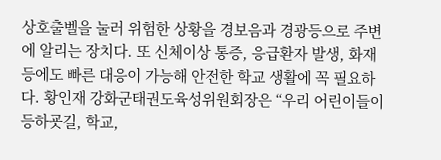상호출벨을 눌러 위험한 상황을 경보음과 경광등으로 주변에 알리는 장치다. 또 신체이상 통증, 응급환자 발생, 화재 등에도 빠른 대응이 가능해 안전한 학교 생활에 꼭 필요하다. 황인재 강화군태권도육성위원회장은 “우리 어린이들이 등하굣길, 학교,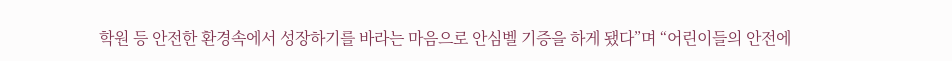학원 등 안전한 환경속에서 성장하기를 바라는 마음으로 안심벨 기증을 하게 됐다”며 “어린이들의 안전에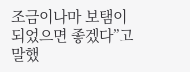조금이나마 보탬이 되었으면 좋겠다”고 말했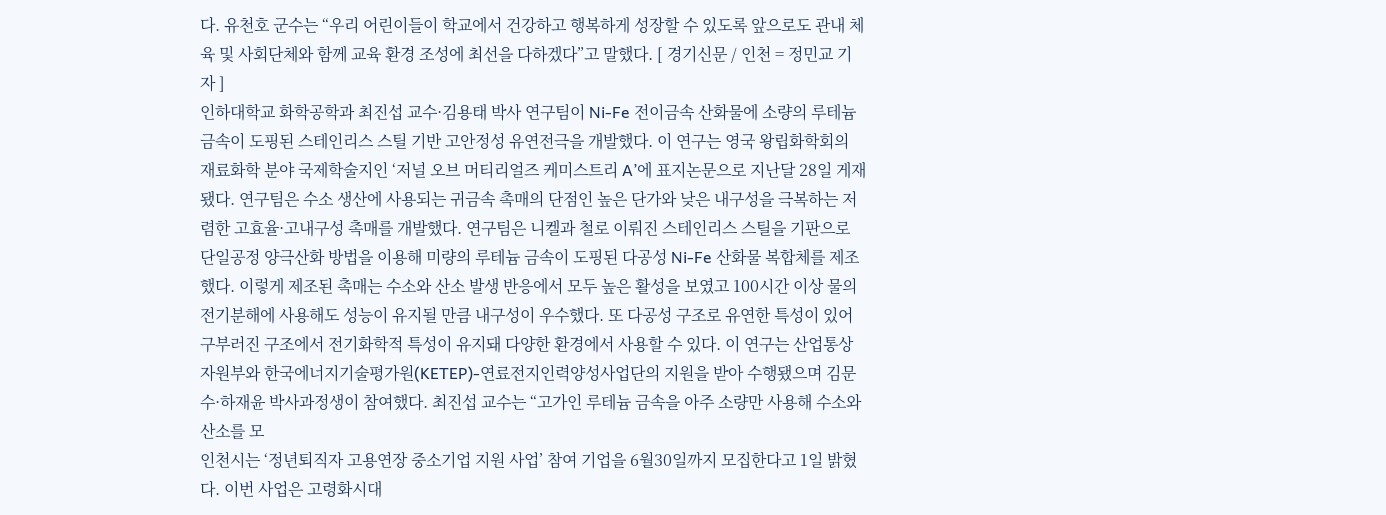다. 유천호 군수는 “우리 어린이들이 학교에서 건강하고 행복하게 성장할 수 있도록 앞으로도 관내 체육 및 사회단체와 함께 교육 환경 조성에 최선을 다하겠다”고 말했다. [ 경기신문 / 인천 = 정민교 기자 ]
인하대학교 화학공학과 최진섭 교수·김용태 박사 연구팀이 Ni-Fe 전이금속 산화물에 소량의 루테늄 금속이 도핑된 스테인리스 스틸 기반 고안정성 유연전극을 개발했다. 이 연구는 영국 왕립화학회의 재료화학 분야 국제학술지인 ‘저널 오브 머티리얼즈 케미스트리 A’에 표지논문으로 지난달 28일 게재됐다. 연구팀은 수소 생산에 사용되는 귀금속 촉매의 단점인 높은 단가와 낮은 내구성을 극복하는 저렴한 고효율·고내구성 촉매를 개발했다. 연구팀은 니켈과 철로 이뤄진 스테인리스 스틸을 기판으로 단일공정 양극산화 방법을 이용해 미량의 루테늄 금속이 도핑된 다공성 Ni-Fe 산화물 복합체를 제조했다. 이렇게 제조된 촉매는 수소와 산소 발생 반응에서 모두 높은 활성을 보였고 100시간 이상 물의 전기분해에 사용해도 성능이 유지될 만큼 내구성이 우수했다. 또 다공성 구조로 유연한 특성이 있어 구부러진 구조에서 전기화학적 특성이 유지돼 다양한 환경에서 사용할 수 있다. 이 연구는 산업통상자원부와 한국에너지기술평가원(KETEP)-연료전지인력양성사업단의 지원을 받아 수행됐으며 김문수·하재윤 박사과정생이 참여했다. 최진섭 교수는 “고가인 루테늄 금속을 아주 소량만 사용해 수소와 산소를 모
인천시는 ‘정년퇴직자 고용연장 중소기업 지원 사업’ 참여 기업을 6월30일까지 모집한다고 1일 밝혔다. 이번 사업은 고령화시대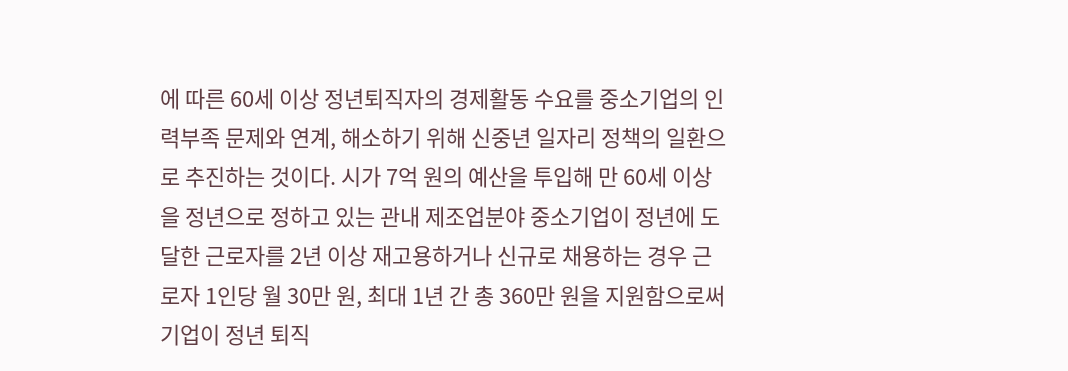에 따른 60세 이상 정년퇴직자의 경제활동 수요를 중소기업의 인력부족 문제와 연계, 해소하기 위해 신중년 일자리 정책의 일환으로 추진하는 것이다. 시가 7억 원의 예산을 투입해 만 60세 이상을 정년으로 정하고 있는 관내 제조업분야 중소기업이 정년에 도달한 근로자를 2년 이상 재고용하거나 신규로 채용하는 경우 근로자 1인당 월 30만 원, 최대 1년 간 총 360만 원을 지원함으로써 기업이 정년 퇴직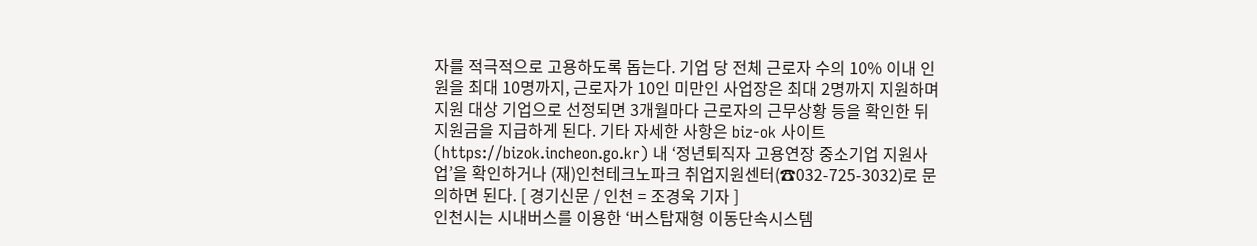자를 적극적으로 고용하도록 돕는다. 기업 당 전체 근로자 수의 10% 이내 인원을 최대 10명까지, 근로자가 10인 미만인 사업장은 최대 2명까지 지원하며 지원 대상 기업으로 선정되면 3개월마다 근로자의 근무상황 등을 확인한 뒤 지원금을 지급하게 된다. 기타 자세한 사항은 biz-ok 사이트(https://bizok.incheon.go.kr) 내 ‘정년퇴직자 고용연장 중소기업 지원사업’을 확인하거나 (재)인천테크노파크 취업지원센터(☎032-725-3032)로 문의하면 된다. [ 경기신문 / 인천 = 조경욱 기자 ]
인천시는 시내버스를 이용한 ‘버스탑재형 이동단속시스템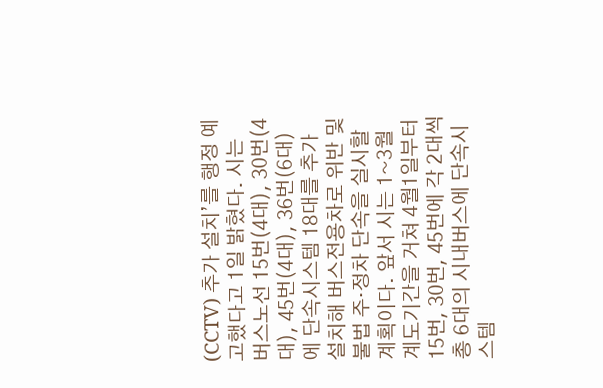(CCTV) 추가 설치’를 행정 예고했다고 1일 밝혔다. 시는 버스노선 15번(4대), 30번(4대), 45번(4대), 36번(6대)에 단속시스템 18대를 추가 설치해 버스전용차로 위반 및 불법 주·정차 단속을 실시할 계획이다. 앞서 시는 1~3월 계도기간을 거쳐 4월1일부터 15번, 30번, 45번에 각 2대씩 총 6대의 시내버스에 단속시스템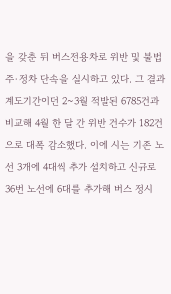을 갖춘 뒤 버스전용차로 위반 및 불법 주·정차 단속을 실시하고 있다. 그 결과 계도기간이던 2~3월 적발된 6785건과 비교해 4월 한 달 간 위반 건수가 182건으로 대폭 감소했다. 이에 시는 기존 노선 3개에 4대씩 추가 설치하고 신규로 36번 노선에 6대를 추가해 버스 정시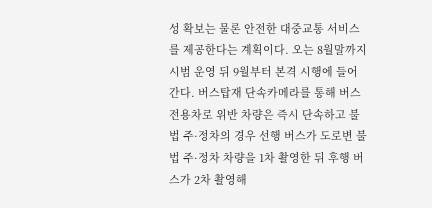성 확보는 물론 안전한 대중교통 서비스를 제공한다는 계획이다. 오는 8월말까지 시범 운영 뒤 9월부터 본격 시행에 들어간다. 버스탑재 단속카메라를 통해 버스전용차로 위반 차량은 즉시 단속하고 불법 주·정차의 경우 선행 버스가 도로변 불법 주·정차 차량을 1차 촬영한 뒤 후행 버스가 2차 촬영해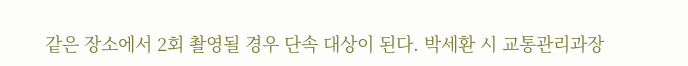같은 장소에서 2회 촬영될 경우 단속 대상이 된다. 박세환 시 교통관리과장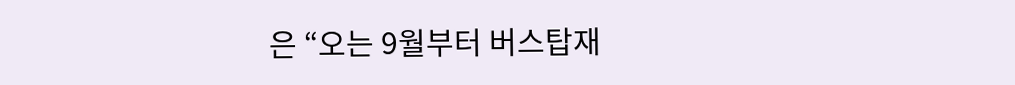은 “오는 9월부터 버스탑재